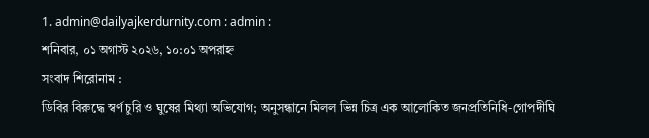1. admin@dailyajkerdurnity.com : admin :
শনিবার, ০১ অগাস্ট ২০২৬, ১০:০১ অপরাহ্ন
সংবাদ শিরোনাম :
ডিবির বিরুদ্ধে স্বর্ণ চুরি ও ঘুষের মিথ্যা অভিযোগ; অনুসন্ধানে মিলল ভিন্ন চিত্র এক আলোকিত জনপ্রতিনিধি-গোপদীঘি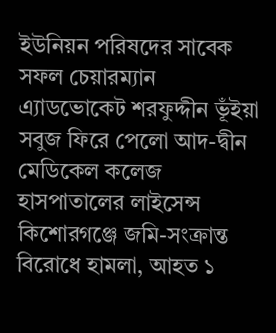ইউনিয়ন পরিষদের সাবেক সফল চেয়ারম্যান এ্যাডভোকেট শরফুদ্দীন ভূঁইয়া সবুজ ফিরে পেলো আদ-দ্বীন মেডিকেল কলেজ হাসপাতালের লাইসেন্স কিশোরগঞ্জে জমি-সংক্রান্ত বিরোধে হামলা, আহত ১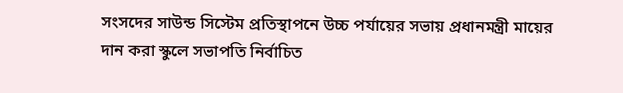সংসদের সাউন্ড সিস্টেম প্রতিস্থাপনে উচ্চ পর্যায়ের সভায় প্রধানমন্ত্রী মায়ের দান করা স্কুলে সভাপতি নির্বাচিত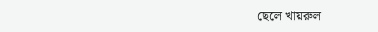ছেলে খায়রুল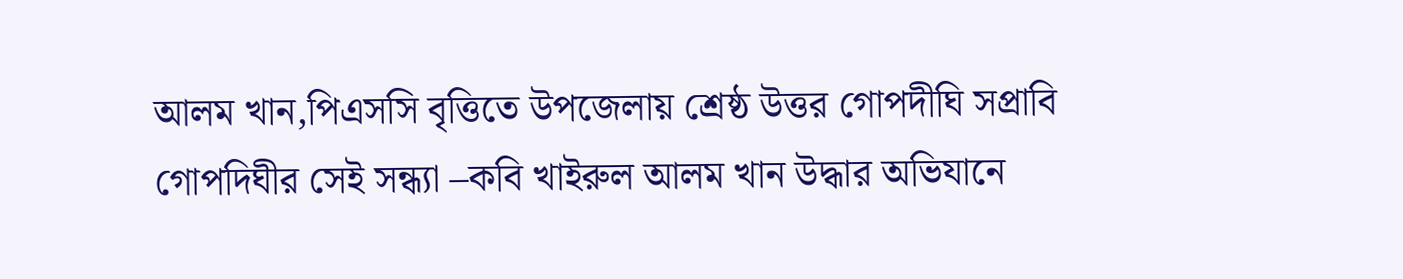আলম খান,পিএসসি বৃত্তিতে উপজেলায় শ্রেষ্ঠ উত্তর গোপদীঘি সপ্রাবি গোপদিঘীর সেই সন্ধ্যা –কবি খাইরুল আলম খান উদ্ধার অভিযানে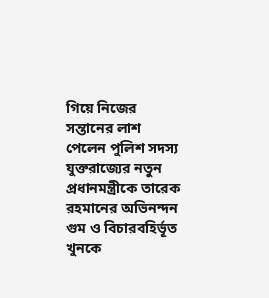গিয়ে নিজের সন্তানের লাশ পেলেন পুলিশ সদস্য যুক্তরাজ্যের নতুন প্রধানমন্ত্রীকে তারেক রহমানের অভিনন্দন গুম ও বিচারবহির্ভূত খুনকে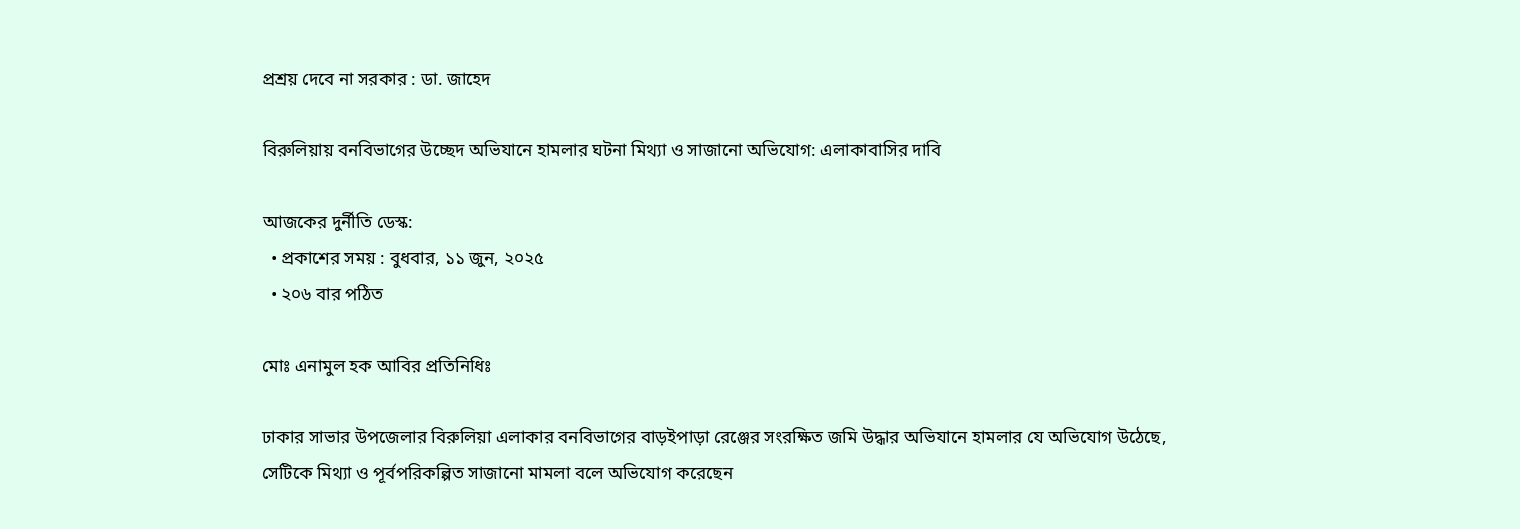প্রশ্রয় দেবে না সরকার : ডা. জাহেদ

বিরুলিয়ায় বনবিভাগের উচ্ছেদ অভিযানে হামলার ঘটনা মিথ্যা ও সাজানো অভিযোগ: এলাকাবাসির দাবি

আজকের দুর্নীতি ডেস্ক:
  • প্রকাশের সময় : বুধবার, ১১ জুন, ২০২৫
  • ২০৬ বার পঠিত

মোঃ এনামুল হক আবির প্রতিনিধিঃ

ঢাকার সাভার উপজেলার বিরুলিয়া এলাকার বনবিভাগের বাড়ইপাড়া রেঞ্জের সংরক্ষিত জমি উদ্ধার অভিযানে হামলার যে অভিযোগ উঠেছে, সেটিকে মিথ্যা ও পূর্বপরিকল্পিত সাজানো মামলা বলে অভিযোগ করেছেন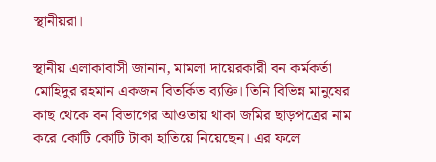স্থানীয়রা।

স্থানীয় এলাকাবাসী জানান, মামলা দায়েরকারী বন কর্মকর্তা মোহিদুর রহমান একজন বিতর্কিত ব্যক্তি। তিনি বিভিন্ন মানুষের কাছ থেকে বন বিভাগের আওতায় থাকা জমির ছাড়পত্রের নাম করে কোটি কোটি টাকা হাতিয়ে নিয়েছেন। এর ফলে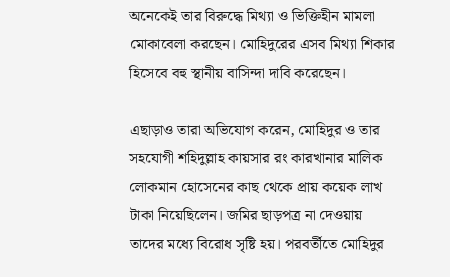অনেকেই তার বিরুদ্ধে মিথ্যা ও ভিক্তিহীন মামলা মোকাবেলা করছেন। মোহিদুরের এসব মিথ্যা শিকার হিসেবে বহু স্থানীয় বাসিন্দা দাবি করেছেন।

এছাড়াও তারা অভিযোগ করেন, মোহিদুর ও তার সহযোগী শহিদুল্লাহ কায়সার রং কারখানার মালিক লোকমান হোসেনের কাছ থেকে প্রায় কয়েক লাখ টাকা নিয়েছিলেন। জমির ছাড়পত্র না দেওয়ায় তাদের মধ্যে বিরোধ সৃষ্টি হয়। পরবর্তীতে মোহিদুর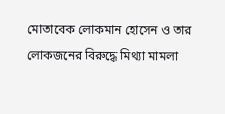মোতাবেক লোকমান হোসেন ও তার লোকজনের বিরুদ্ধে মিথ্যা মামলা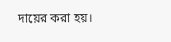দায়ের করা হয়।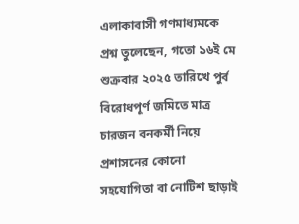এলাকাবাসী গণমাধ্যমকে প্রশ্ন তুলেছেন, গতো ১৬ই মে শুক্রবার ২০২৫ তারিখে পুর্ব বিরোধপূর্ণ জমিতে মাত্র চারজন বনকর্মী নিয়ে প্রশাসনের কোনো সহযোগিতা বা নোটিশ ছাড়াই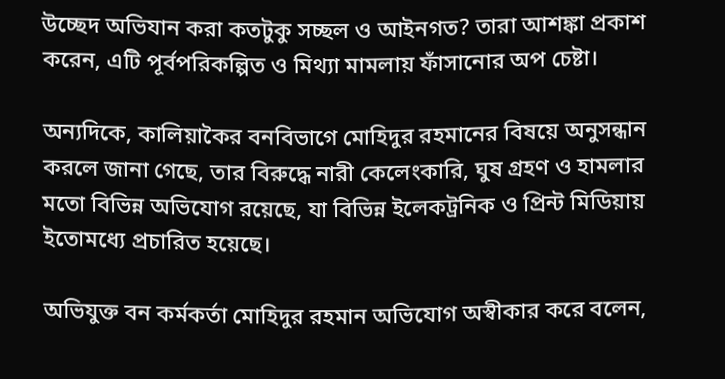উচ্ছেদ অভিযান করা কতটুকু সচ্ছল ও আইনগত? তারা আশঙ্কা প্রকাশ করেন, এটি পূর্বপরিকল্পিত ও মিথ্যা মামলায় ফাঁসানোর অপ চেষ্টা।

অন্যদিকে, কালিয়াকৈর বনবিভাগে মোহিদুর রহমানের বিষয়ে অনুসন্ধান করলে জানা গেছে, তার বিরুদ্ধে নারী কেলেংকারি, ঘুষ গ্রহণ ও হামলার মতো বিভিন্ন অভিযোগ রয়েছে, যা বিভিন্ন ইলেকট্রনিক ও প্রিন্ট মিডিয়ায় ইতোমধ্যে প্রচারিত হয়েছে।

অভিযুক্ত বন কর্মকর্তা মোহিদুর রহমান অভিযোগ অস্বীকার করে বলেন,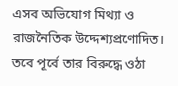এসব অভিযোগ মিথ্যা ও রাজনৈতিক উদ্দেশ্যপ্রণোদিত। তবে পূর্বে তার বিরুদ্ধে ওঠা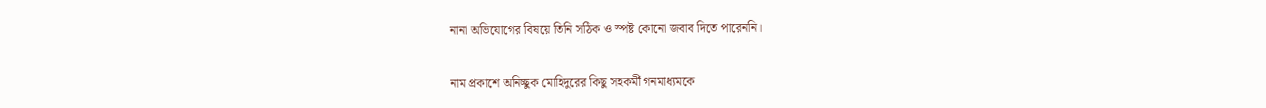নানা অভিযোগের বিষয়ে তিনি সঠিক ও স্পষ্ট কোনো জবাব দিতে পারেননি।

নাম প্রকাশে অনিচ্ছুক মোহিদুরের কিছু সহকর্মী গনমাধ্যমকে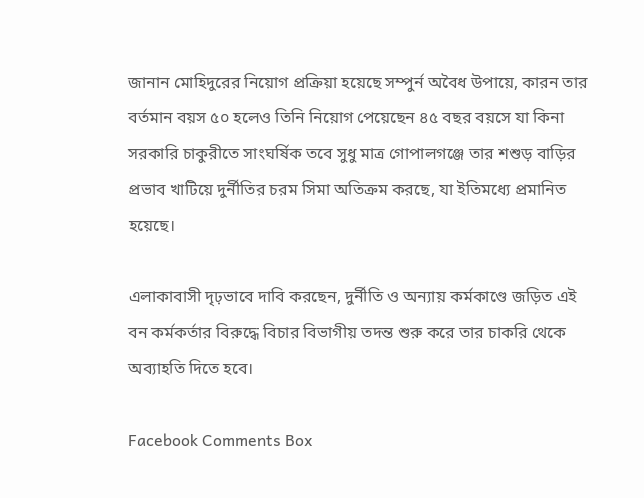জানান মোহিদুরের নিয়োগ প্রক্রিয়া হয়েছে সম্পুর্ন অবৈধ উপায়ে, কারন তার বর্তমান বয়স ৫০ হলেও তিনি নিয়োগ পেয়েছেন ৪৫ বছর বয়সে যা কিনা সরকারি চাকুরীতে সাংঘর্ষিক তবে সুধু মাত্র গোপালগঞ্জে তার শশুড় বাড়ির প্রভাব খাটিয়ে দুর্নীতির চরম সিমা অতিক্রম করছে, যা ইতিমধ্যে প্রমানিত হয়েছে।

এলাকাবাসী দৃঢ়ভাবে দাবি করছেন, দুর্নীতি ও অন্যায় কর্মকাণ্ডে জড়িত এই বন কর্মকর্তার বিরুদ্ধে বিচার বিভাগীয় তদন্ত শুরু করে তার চাকরি থেকে অব্যাহতি দিতে হবে।

Facebook Comments Box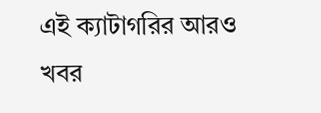এই ক্যাটাগরির আরও খবর